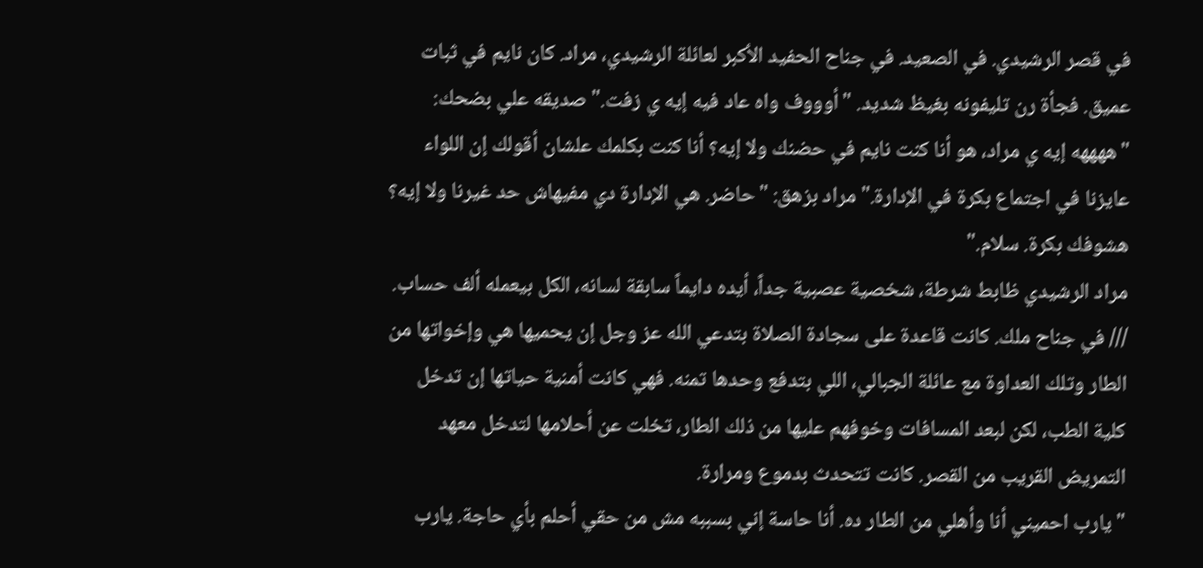في قصر الرشيدي. في الصعيد. في جناح الحفيد الأكبر لعائلة الرشيدي، مراد. كان نايم في ثبات عميق. فجأة رن تليفونه بغيظ شديد. "أوووف واه عاد فيه إيه ي زفت." صديقه علي بضحك: "ههههه إيه ي مراد، هو أنا كنت نايم في حضنك ولا إيه؟ أنا كنت بكلمك علشان أقولك إن اللواء عايزنا في اجتماع بكرة في الإدارة." مراد بزهق: "حاضر. هي الإدارة دي مفيهاش حد غيرنا ولا إيه؟ هشوفك بكرة. سلام."
مراد الرشيدي ظابط شرطة، شخصية عصبية جداً، أيده دايماً سابقة لسانه، الكل بيعمله ألف حساب. /// في جناح ملك. كانت قاعدة على سجادة الصلاة بتدعي الله عز وجل إن يحميها هي وإخواتها من الطار وتلك العداوة مع عائلة الجبالي، اللي بتدفع وحدها تمنه. فهي كانت أمنية حياتها إن تدخل كلية الطب، لكن لبعد المسافات وخوفهم عليها من ذلك الطار، تخلت عن أحلامها لتدخل معهد التمريض القريب من القصر. كانت تتحدث بدموع ومرارة.
"يارب احميني أنا وأهلي من الطار ده. أنا حاسة إني بسببه مش من حقي أحلم بأي حاجة. يارب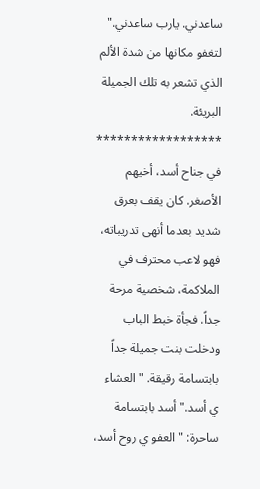ساعدني. يارب ساعدني." لتغفو مكانها من شدة الألم الذي تشعر به تلك الجميلة البريئة. ****************** في جناح أسد، أخيهم الأصغر. كان يقف بعرق شديد بعدما أنهى تدريباته، فهو لاعب محترف في الملاكمة، شخصية مرحة جداً. فجأة خبط الباب ودخلت بنت جميلة جداً بابتسامة رقيقة. "العشاء ي أسد." أسد بابتسامة ساحرة: "العفو ي روح أسد،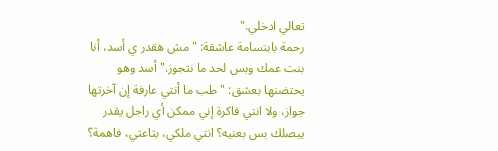تعالي ادخلي."
رحمة بابتسامة عاشقة: "مش هقدر ي أسد، أنا بنت عمك وبس لحد ما نتجوز." أسد وهو يحتضنها بعشق: "طب ما أنتي عارفة إن آخرتها جواز، ولا انتي فاكرة إني ممكن أي راجل يقدر يبصلك بس بعنيه؟ انتي ملكي، بتاعتي، فاهمة؟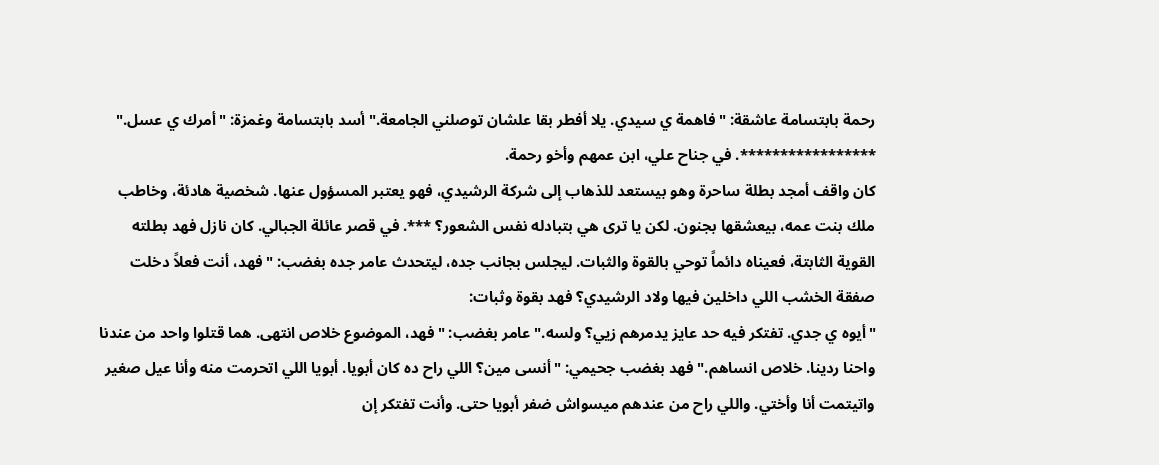رحمة بابتسامة عاشقة: "فاهمة ي سيدي. يلا أفطر بقا علشان توصلني الجامعة." أسد بابتسامة وغمزة: "أمرك ي عسل." *****************. في جناح علي، ابن عمهم وأخو رحمة.
كان واقف أمجد بطلة ساحرة وهو بيستعد للذهاب إلى شركة الرشيدي، فهو يعتبر المسؤول عنها. شخصية هادئة، وخاطب ملك بنت عمه، بيعشقها بجنون. لكن يا ترى هي بتبادله نفس الشعور؟ ***. في قصر عائلة الجبالي. كان نازل فهد بطلته القوية الثابتة، فعيناه دائماً توحي بالقوة والثبات. ليجلس بجانب جده، ليتحدث عامر جده بغضب: "فهد، أنت فعلاً دخلت صفقة الخشب اللي داخلين فيها ولاد الرشيدي؟ فهد بقوة وثبات:
"أيوه ي جدي. تفتكر فيه حد عايز يدمرهم زيي؟ ولسه." عامر بغضب: "فهد، الموضوع خلاص انتهى. هما قتلوا واحد من عندنا واحنا ردينا. خلاص انساهم." فهد بغضب جحيمي: "أنسى مين؟ اللي راح ده كان أبويا. أبويا اللي اتحرمت منه وأنا عيل صغير واتيتمت أنا وأختي. واللي راح من عندهم ميسواش ضفر أبويا حتى. وأنت تفتكر إن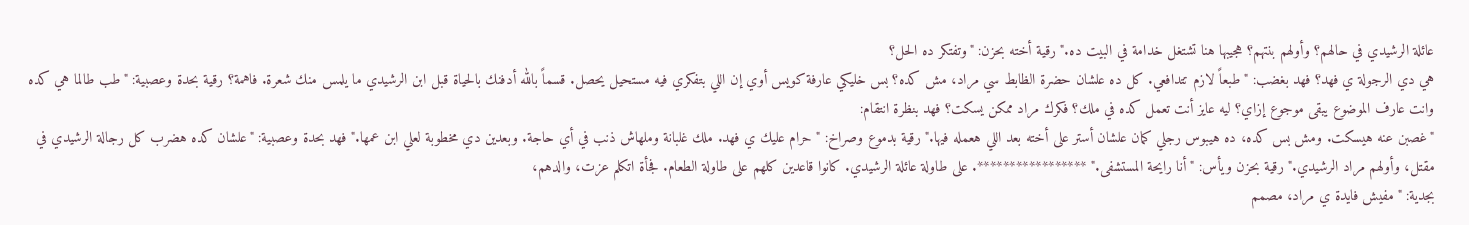عائلة الرشيدي في حالهم؟ وأولهم بنتهم؟ هجيبها هنا تشتغل خدامة في البيت ده." رقية أخته بحزن: "وتفتكر ده الحل؟
هي دي الرجولة ي فهد؟ فهد بغضب: "طبعاً لازم تتدافعي. كل ده علشان حضرة الظابط سي مراد، مش كده؟ بس خليكي عارفة كويس أوي إن اللي بتفكري فيه مستحيل يحصل. قسماً بالله أدفنك بالحياة قبل ابن الرشيدي ما يلمس منك شعرة. فاهمة؟ رقية بحدة وعصبية: "طب طالما هي كده وانت عارف الموضوع يبقى موجوع إزاي؟ ليه عايز أنت تعمل كده في ملك؟ فكرك مراد ممكن يسكت؟ فهد بنظرة انتقام:
"غصبن عنه هيسكت. ومش بس كده، ده هيبوس رجلي كمان علشان أستر على أخته بعد اللي هعمله فيها." رقية بدموع وصراخ: "حرام عليك ي فهد. ملك غلبانة وملهاش ذنب في أي حاجة. وبعدين دي مخطوبة لعلي ابن عمها." فهد بحدة وعصبية: "علشان كده هضرب كل رجالة الرشيدي في مقتل، وأولهم مراد الرشيدي." رقية بحزن ويأس: "أنا رايحة المستشفى." *****************. على طاولة عائلة الرشيدي. كانوا قاعدين كلهم على طاولة الطعام. فجأة اتكلم عزت، والدهم،
بجدية: "مفيش فايدة ي مراد، مصمم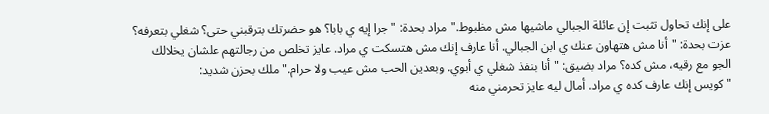على إنك تحاول تثبت إن عائلة الجبالي ماشيها مش مظبوط." مراد بحدة: "جرا إيه ي بابا؟ هو حضرتك بترقبني حتى؟ شغلي بتعرفه؟ عزت بحدة: "أنا مش هتهاون عنك ي ابن الجبالي. أنا عارف إنك مش هتسكت ي مراد. عايز تخلص من رجالتهم علشان يخلالك الجو مع رقيه، مش كده؟ مراد بضيق: "أنا بنفذ شغلي ي أبوي. وبعدين الحب مش عيب ولا حرام." ملك بحزن شديد:
"كويس إنك عارف كده ي مراد. أمال ليه عايز تحرمني منه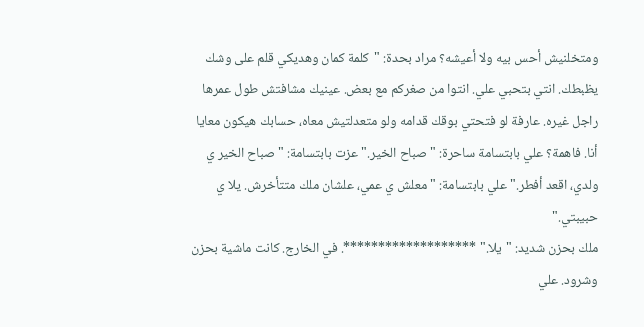ومتخلنيش أحس بيه ولا أعيشه؟ مراد بحدة: "كلمة كمان وهديكي قلم على وشك يظبطك. انتي بتحبي علي. انتوا من صغركم مع بعض. عينيك مشافتش طول عمرها راجل غيره. عارفة لو فتحتي بوقك قدامه ولو متعدلتيش معاه، حسابك هيكون معايا أنا. فاهمة؟ علي بابتسامة ساحرة: "صباح الخير." عزت بابتسامة: "صباح الخير ي ولدي، اقعد أفطر." علي بابتسامة: "معلش ي عمي، علشان ملك متتأخرش. يلا ي حبيبتي."
ملك بحزن شديد: "يلا." *******************. في الخارج. كانت ماشية بحزن وشرود. علي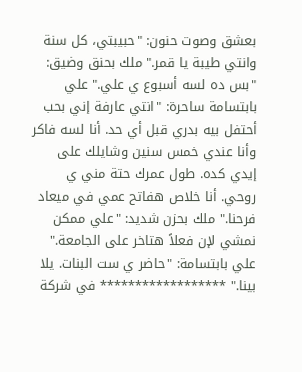بعشق وصوت حنون: "حبيبتي، كل سنة وانتي طيبة يا قمر." ملك بحنق وضيق: "بس ده لسه أسبوع ي علي." علي بابتسامة ساحرة: "انتي عارفة إني بحب أحتفل بيه بدري قبل أي حد. أنا لسه فاكر وأنا عندي خمس سنين وشايلك على إيدي كده. طول عمرك حتة مني ي روحي. أنا خلاص هفاتح عمي في ميعاد فرحنا." ملك بحزن شديد: "علي ممكن نمشي لإن فعلاً هتاخر على الجامعة."
علي بابتسامة: "حاضر ي ست البنات. يلا بينا." ****************** في شركة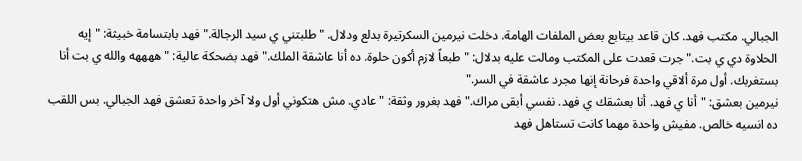الجبالي. مكتب فهد. كان قاعد بيتابع بعض الملفات الهامة. دخلت نيرمين السكرتيرة بدلع ودلال. "طلبتني ي سيد الرجالة." فهد بابتسامة خبيثة: "إيه الحلاوة دي ي بت." جرت قعدت على المكتب ومالت عليه بدلال: "طبعاً لازم أكون حلوة. ده أنا عاشقة الملك." فهد بضحكة عالية: "ههههه والله ي بت أنا بستغربك. أول مرة ألاقي واحدة فرحانة إنها مجرد عاشقة في السر."
نيرمين بعشق: "أنا ي فهد. أنا بعشقك ي فهد. نفسي أبقى مراك." فهد بغرور وثقة: "عادي. مش هتكوني أول ولا آخر واحدة تعشق فهد الجبالي. بس اللقب ده انسيه خالص. مفيش واحدة مهما كانت تستاهل فهد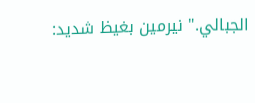الجبالي." نيرمين بغيظ شديد: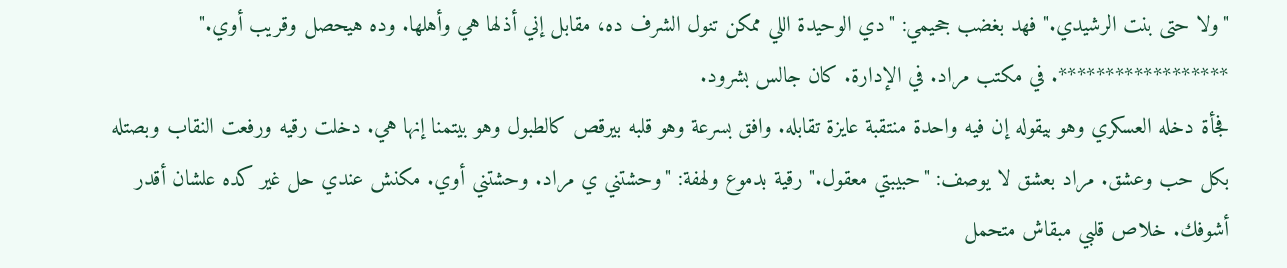"ولا حتى بنت الرشيدي." فهد بغضب جحيمي: "دي الوحيدة اللي ممكن تنول الشرف ده، مقابل إني أذلها هي وأهلها. وده هيحصل وقريب أوي." ******************. في مكتب مراد. في الإدارة. كان جالس بشرود.
فجأة دخله العسكري وهو بيقوله إن فيه واحدة منتقبة عايزة تقابله. وافق بسرعة وهو قلبه بيرقص كالطبول وهو بيتمنا إنها هي. دخلت رقيه ورفعت النقاب وبصتله بكل حب وعشق. مراد بعشق لا يوصف: "حبيبتي معقول." رقية بدموع ولهفة: "وحشتني ي مراد. وحشتني أوي. مكنش عندي حل غير كده علشان أقدر أشوفك. خلاص قلبي مبقاش متحمل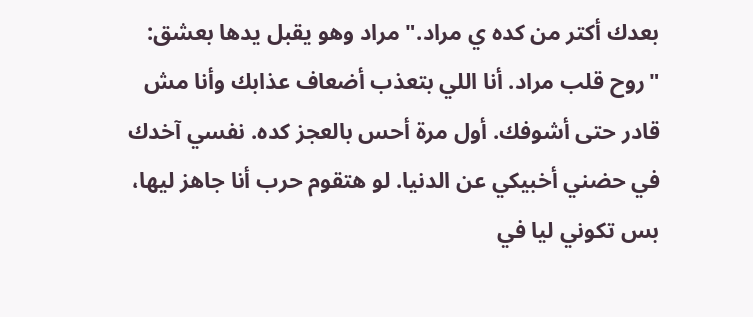بعدك أكتر من كده ي مراد." مراد وهو يقبل يدها بعشق:
"روح قلب مراد. أنا اللي بتعذب أضعاف عذابك وأنا مش قادر حتى أشوفك. أول مرة أحس بالعجز كده. نفسي آخدك في حضني أخبيكي عن الدنيا. لو هتقوم حرب أنا جاهز ليها، بس تكوني ليا في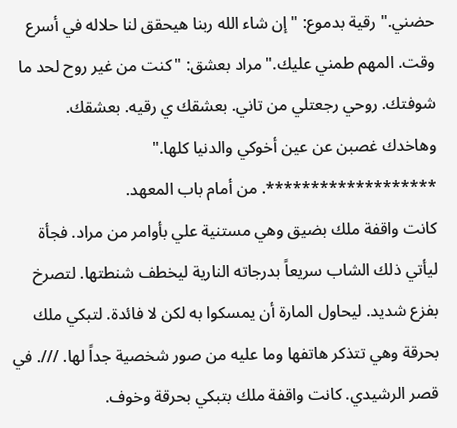حضني." رقية بدموع: "إن شاء الله ربنا هيحقق لنا حلاله في أسرع وقت. المهم طمني عليك." مراد بعشق: "كنت من غير روح لحد ما شوفتك. روحي رجعتلي من تاني. بعشقك ي رقيه. بعشقك. وهاخدك غصبن عن عين أخوكي والدنيا كلها." *******************. من أمام باب المعهد.
كانت واقفة ملك بضيق وهي مستنية علي بأوامر من مراد. فجأة ليأتي ذلك الشاب سريعاً بدرجاته النارية ليخطف شنطتها. لتصرخ بفزع شديد. ليحاول المارة أن يمسكوا به لكن لا فائدة. لتبكي ملك بحرقة وهي تتذكر هاتفها وما عليه من صور شخصية جداً لها. ///. في قصر الرشيدي. كانت واقفة ملك بتبكي بحرقة وخوف.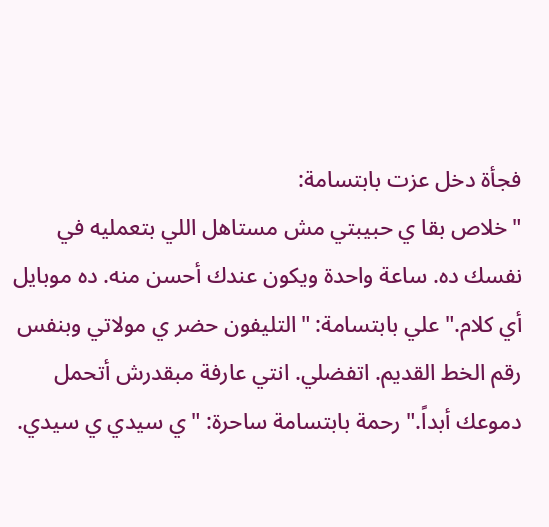فجأة دخل عزت بابتسامة:
"خلاص بقا ي حبيبتي مش مستاهل اللي بتعمليه في نفسك ده. ساعة واحدة ويكون عندك أحسن منه. ده موبايل أي كلام." علي بابتسامة: "التليفون حضر ي مولاتي وبنفس رقم الخط القديم. اتفضلي. انتي عارفة مبقدرش أتحمل دموعك أبداً." رحمة بابتسامة ساحرة: "ي سيدي ي سيدي.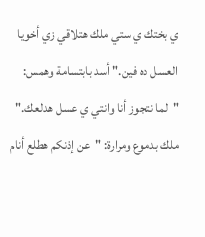ي بختك ي ستي ملك هتلاقي زي أخويا العسل ده فين." أسد بابتسامة وهمس: "لما نتجوز أنا وانتي ي عسل هدلعك." ملك بدموع ومرارة: "عن إذنكم هطلع أنام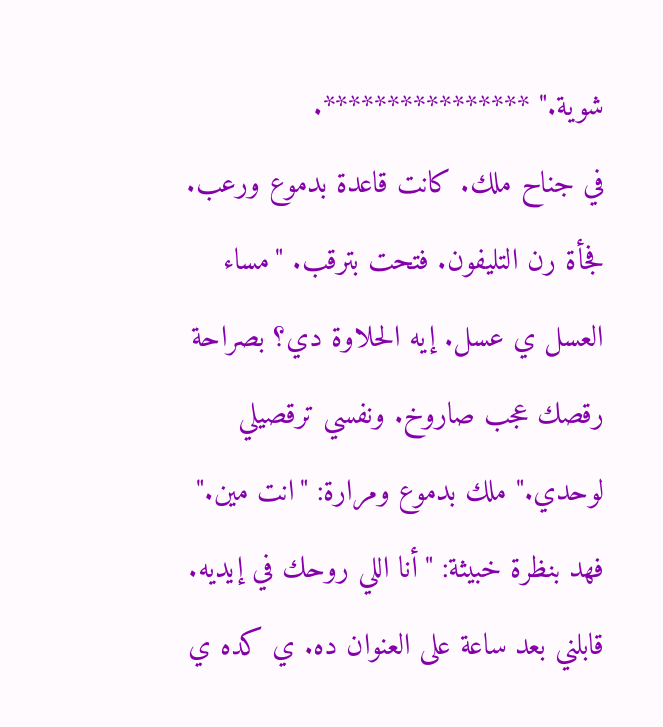شوية." ****************.
في جناح ملك. كانت قاعدة بدموع ورعب. فجأة رن التليفون. فتحت بترقب. "مساء العسل ي عسل. إيه الحلاوة دي؟ بصراحة رقصك عجب صاروخ. ونفسي ترقصيلي لوحدي." ملك بدموع ومرارة: "انت مين." فهد بنظرة خبيثة: "أنا اللي روحك في إيديه. قابلني بعد ساعة على العنوان ده. ي كده ي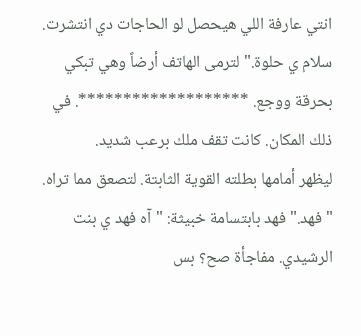انتي عارفة اللي هيحصل لو الحاجات دي انتشرت. سلام ي حلوة." لترمى الهاتف أرضاً وهي تبكي بحرقة ووجع. *******************. في ذلك المكان. كانت تقف ملك برعب شديد.
ليظهر أمامها بطلته القوية الثابتة. لتصعق مما تراه. "فهد." فهد بابتسامة خبيثة: "آه فهد ي بنت الرشيدي. مفاجأة صح؟ بس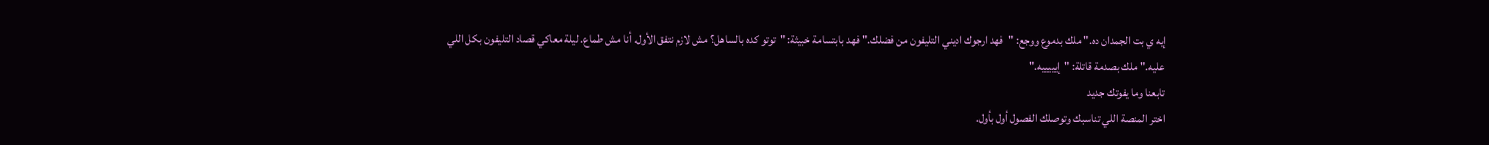إيه ي بت الجمدان ده." ملك بدموع ووجع: "فهد ارجوك اديني التليفون من فضلك." فهد بابتسامة خبيثة: "توتو كده بالساهل؟ مش لازم نتفق الأول. أنا مش طماع. ليلة معاكي قصاد التليفون بكل اللي عليه." ملك بصدمة قاتلة: "إيييييه."
تابعنا وما يفوتك جديد
اختر المنصة اللي تناسبك وتوصلك الفصول أول بأول.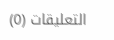التعليقات (0)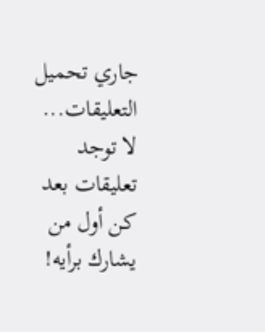جاري تحميل التعليقات...
لا توجد تعليقات بعد
كن أول من يشارك برأيه!